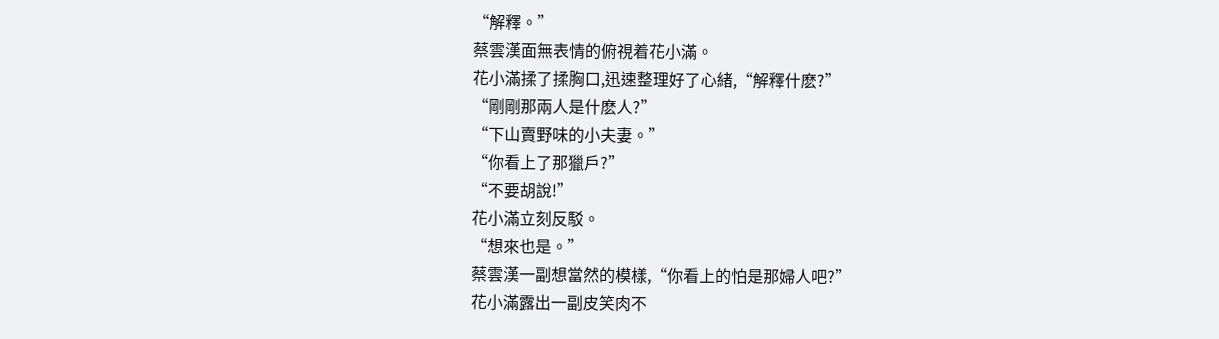“解釋。”
蔡雲漢面無表情的俯視着花小滿。
花小滿揉了揉胸口,迅速整理好了心緒,“解釋什麽?”
“剛剛那兩人是什麽人?”
“下山賣野味的小夫妻。”
“你看上了那獵戶?”
“不要胡說!”
花小滿立刻反駁。
“想來也是。”
蔡雲漢一副想當然的模樣,“你看上的怕是那婦人吧?”
花小滿露出一副皮笑肉不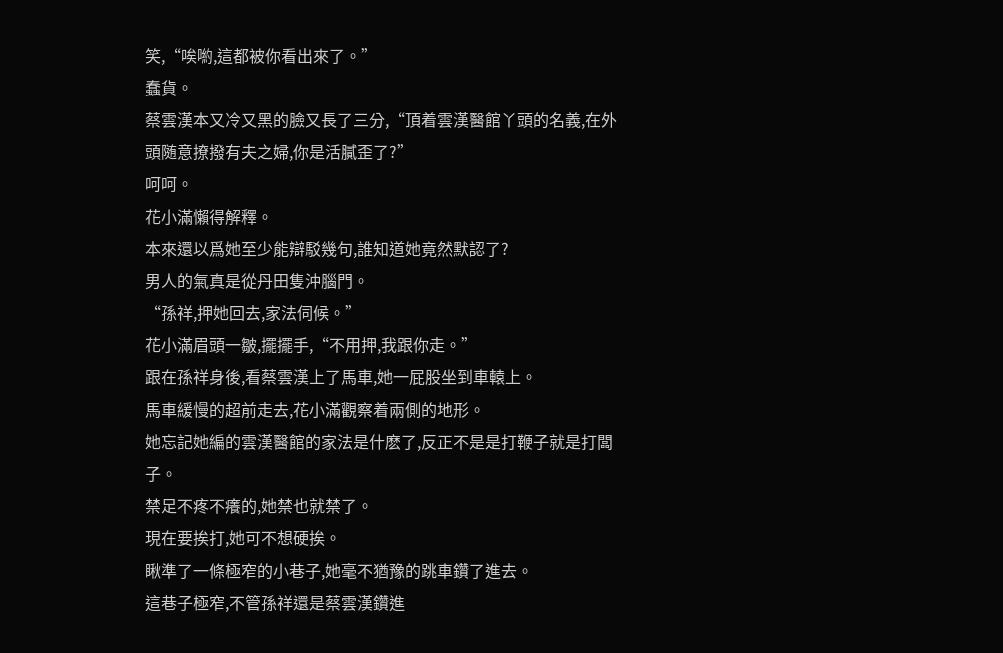笑,“唉喲,這都被你看出來了。”
蠢貨。
蔡雲漢本又冷又黑的臉又長了三分,“頂着雲漢醫館丫頭的名義,在外頭随意撩撥有夫之婦,你是活膩歪了?”
呵呵。
花小滿懶得解釋。
本來還以爲她至少能辯駁幾句,誰知道她竟然默認了?
男人的氣真是從丹田隻沖腦門。
“孫祥,押她回去,家法伺候。”
花小滿眉頭一皺,擺擺手,“不用押,我跟你走。”
跟在孫祥身後,看蔡雲漢上了馬車,她一屁股坐到車轅上。
馬車緩慢的超前走去,花小滿觀察着兩側的地形。
她忘記她編的雲漢醫館的家法是什麽了,反正不是是打鞭子就是打闆子。
禁足不疼不癢的,她禁也就禁了。
現在要挨打,她可不想硬挨。
瞅準了一條極窄的小巷子,她毫不猶豫的跳車鑽了進去。
這巷子極窄,不管孫祥還是蔡雲漢鑽進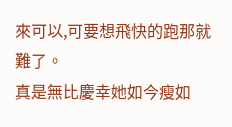來可以,可要想飛快的跑那就難了。
真是無比慶幸她如今瘦如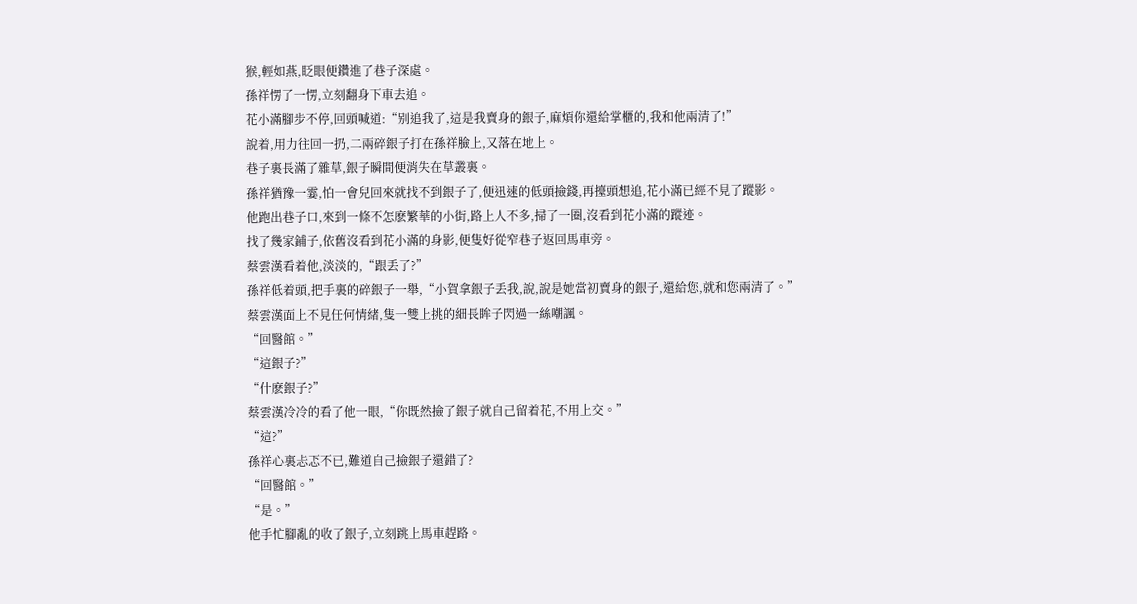猴,輕如燕,眨眼便鑽進了巷子深處。
孫祥愣了一愣,立刻翻身下車去追。
花小滿腳步不停,回頭喊道:“别追我了,這是我賣身的銀子,麻煩你還給掌櫃的,我和他兩清了!”
說着,用力往回一扔,二兩碎銀子打在孫祥臉上,又落在地上。
巷子裏長滿了雜草,銀子瞬間便消失在草叢裏。
孫祥猶豫一霎,怕一會兒回來就找不到銀子了,便迅速的低頭撿錢,再擡頭想追,花小滿已經不見了蹤影。
他跑出巷子口,來到一條不怎麽繁華的小街,路上人不多,掃了一圈,沒看到花小滿的蹤迹。
找了幾家鋪子,依舊沒看到花小滿的身影,便隻好從窄巷子返回馬車旁。
蔡雲漢看着他,淡淡的,“跟丢了?”
孫祥低着頭,把手裏的碎銀子一舉,“小賀拿銀子丢我,說,說是她當初賣身的銀子,還給您,就和您兩清了。”
蔡雲漢面上不見任何情緒,隻一雙上挑的細長眸子閃過一絲嘲諷。
“回醫館。”
“這銀子?”
“什麽銀子?”
蔡雲漢冷冷的看了他一眼,“你既然撿了銀子就自己留着花,不用上交。”
“這?”
孫祥心裏忐忑不已,難道自己撿銀子還錯了?
“回醫館。”
“是。”
他手忙腳亂的收了銀子,立刻跳上馬車趕路。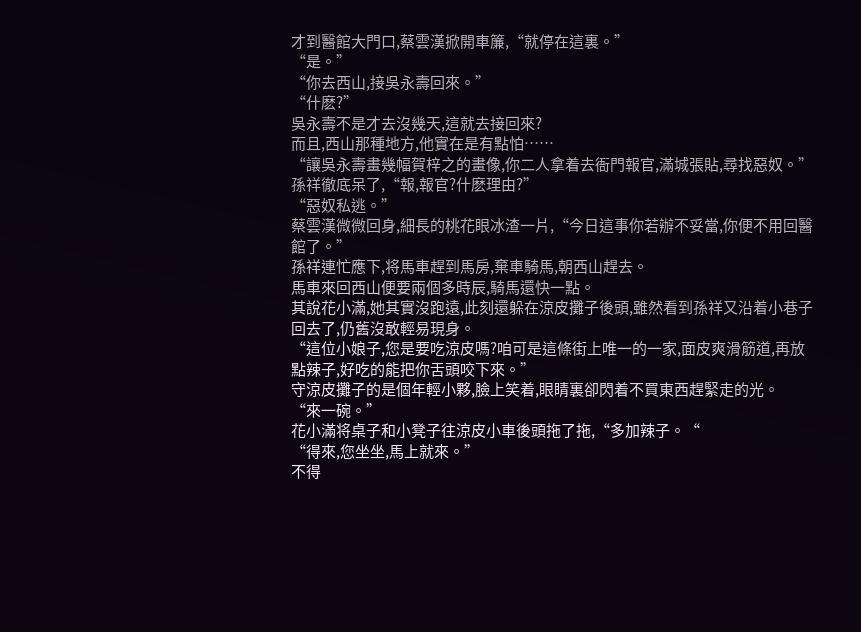才到醫館大門口,蔡雲漢掀開車簾,“就停在這裏。”
“是。”
“你去西山,接吳永壽回來。”
“什麽?”
吳永壽不是才去沒幾天,這就去接回來?
而且,西山那種地方,他實在是有點怕……
“讓吳永壽畫幾幅賀梓之的畫像,你二人拿着去衙門報官,滿城張貼,尋找惡奴。”
孫祥徹底呆了,“報,報官?什麽理由?”
“惡奴私逃。”
蔡雲漢微微回身,細長的桃花眼冰渣一片,“今日這事你若辦不妥當,你便不用回醫館了。”
孫祥連忙應下,将馬車趕到馬房,棄車騎馬,朝西山趕去。
馬車來回西山便要兩個多時辰,騎馬還快一點。
其說花小滿,她其實沒跑遠,此刻還躲在涼皮攤子後頭,雖然看到孫祥又沿着小巷子回去了,仍舊沒敢輕易現身。
“這位小娘子,您是要吃涼皮嗎?咱可是這條街上唯一的一家,面皮爽滑筋道,再放點辣子,好吃的能把你舌頭咬下來。”
守涼皮攤子的是個年輕小夥,臉上笑着,眼睛裏卻閃着不買東西趕緊走的光。
“來一碗。”
花小滿将桌子和小凳子往涼皮小車後頭拖了拖,“多加辣子。“
“得來,您坐坐,馬上就來。”
不得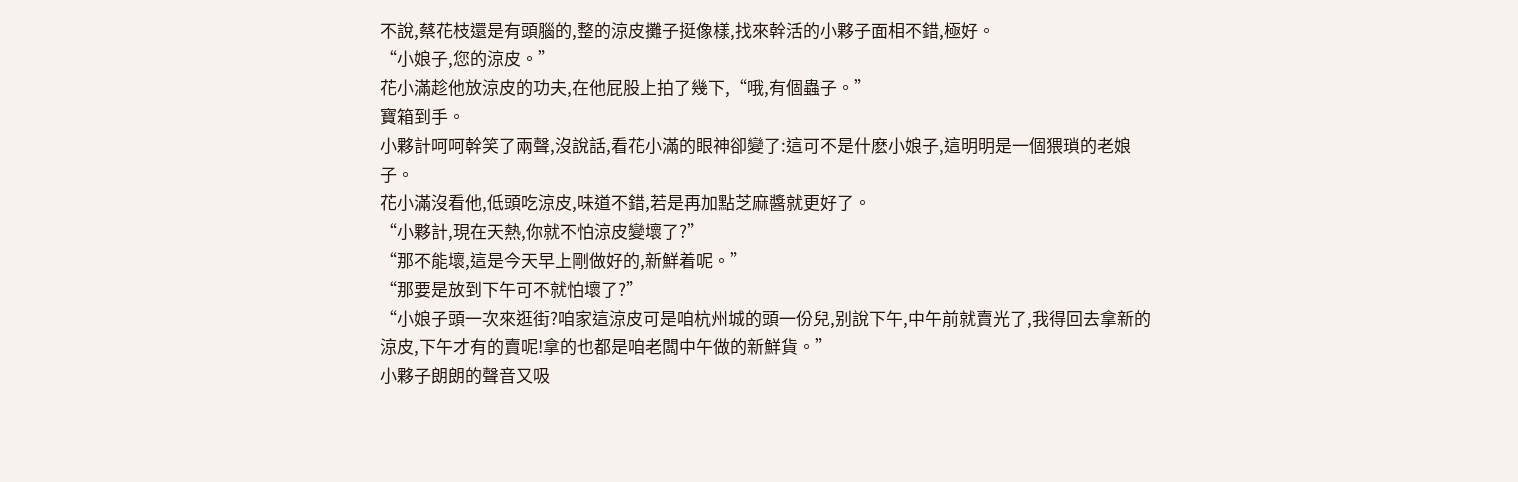不說,蔡花枝還是有頭腦的,整的涼皮攤子挺像樣,找來幹活的小夥子面相不錯,極好。
“小娘子,您的涼皮。”
花小滿趁他放涼皮的功夫,在他屁股上拍了幾下,“哦,有個蟲子。”
寶箱到手。
小夥計呵呵幹笑了兩聲,沒說話,看花小滿的眼神卻變了:這可不是什麽小娘子,這明明是一個猥瑣的老娘子。
花小滿沒看他,低頭吃涼皮,味道不錯,若是再加點芝麻醬就更好了。
“小夥計,現在天熱,你就不怕涼皮變壞了?”
“那不能壞,這是今天早上剛做好的,新鮮着呢。”
“那要是放到下午可不就怕壞了?”
“小娘子頭一次來逛街?咱家這涼皮可是咱杭州城的頭一份兒,别說下午,中午前就賣光了,我得回去拿新的涼皮,下午才有的賣呢!拿的也都是咱老闆中午做的新鮮貨。”
小夥子朗朗的聲音又吸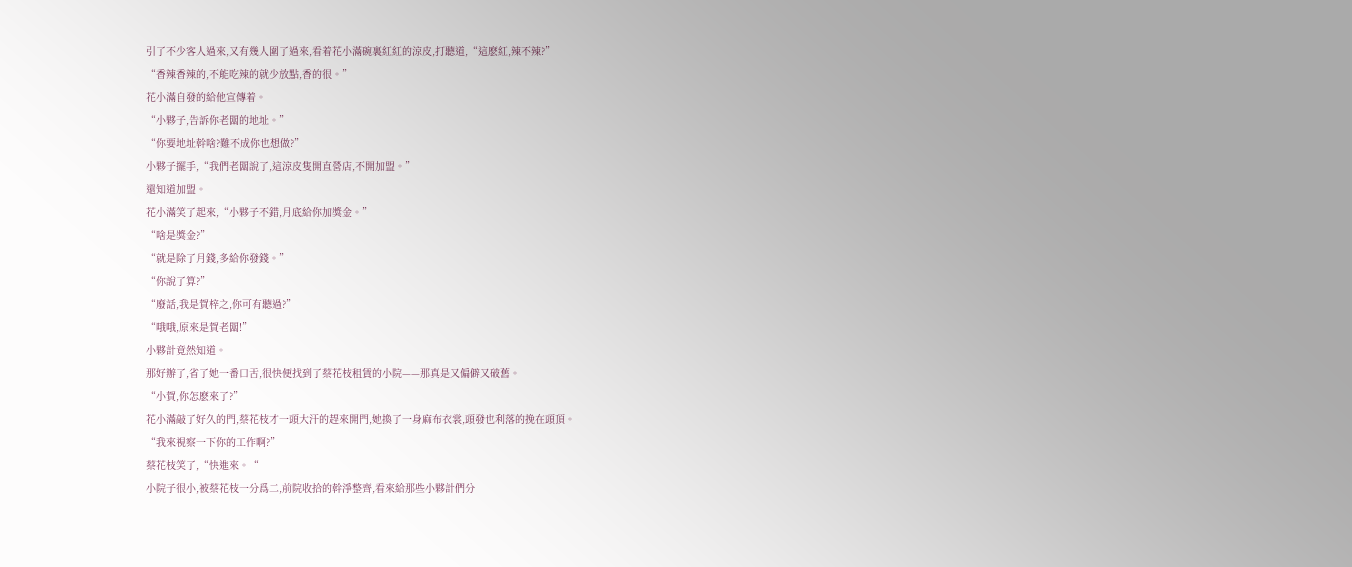引了不少客人過來,又有幾人圍了過來,看着花小滿碗裏紅紅的涼皮,打聽道,“這麽紅,辣不辣?”
“香辣香辣的,不能吃辣的就少放點,香的很。”
花小滿自發的給他宣傳着。
“小夥子,告訴你老闆的地址。”
“你要地址幹啥?難不成你也想做?”
小夥子擺手,“我們老闆說了,這涼皮隻開直營店,不開加盟。”
還知道加盟。
花小滿笑了起來,“小夥子不錯,月底給你加獎金。”
“啥是獎金?”
“就是除了月錢,多給你發錢。”
“你說了算?”
“廢話,我是賀梓之,你可有聽過?”
“哦哦,原來是賀老闆!”
小夥計竟然知道。
那好辦了,省了她一番口舌,很快便找到了蔡花枝租賃的小院——那真是又偏僻又破舊。
“小賀,你怎麽來了?”
花小滿敲了好久的門,蔡花枝才一頭大汗的趕來開門,她換了一身麻布衣裳,頭發也利落的挽在頭頂。
“我來視察一下你的工作啊?”
蔡花枝笑了,“快進來。“
小院子很小,被蔡花枝一分爲二,前院收拾的幹淨整齊,看來給那些小夥計們分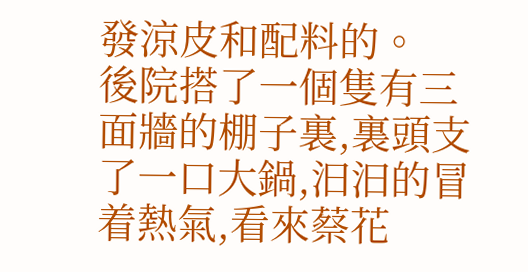發涼皮和配料的。
後院搭了一個隻有三面牆的棚子裏,裏頭支了一口大鍋,汩汩的冒着熱氣,看來蔡花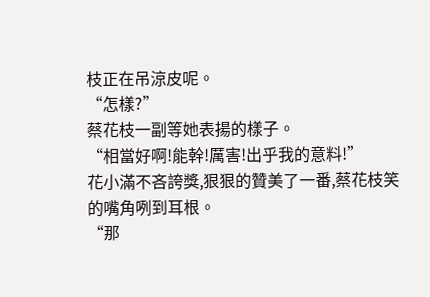枝正在吊涼皮呢。
“怎樣?”
蔡花枝一副等她表揚的樣子。
“相當好啊!能幹!厲害!出乎我的意料!”
花小滿不吝誇獎,狠狠的贊美了一番,蔡花枝笑的嘴角咧到耳根。
“那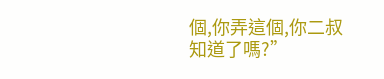個,你弄這個,你二叔知道了嗎?”